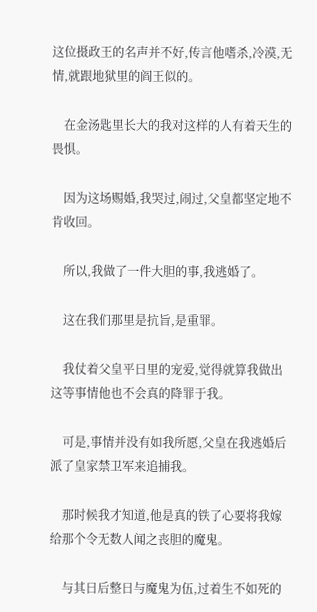这位摄政王的名声并不好,传言他嗜杀,冷漠,无情,就跟地狱里的阎王似的。

    在金汤匙里长大的我对这样的人有着天生的畏惧。

    因为这场赐婚,我哭过,闹过,父皇都坚定地不肯收回。

    所以,我做了一件大胆的事,我逃婚了。

    这在我们那里是抗旨,是重罪。

    我仗着父皇平日里的宠爱,觉得就算我做出这等事情他也不会真的降罪于我。

    可是,事情并没有如我所愿,父皇在我逃婚后派了皇家禁卫军来追捕我。

    那时候我才知道,他是真的铁了心要将我嫁给那个令无数人闻之丧胆的魔鬼。

    与其日后整日与魔鬼为伍,过着生不如死的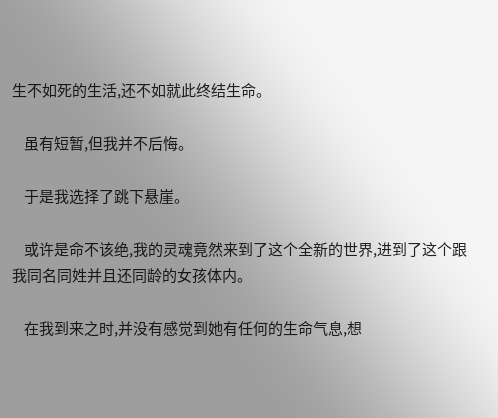生不如死的生活,还不如就此终结生命。

    虽有短暂,但我并不后悔。

    于是我选择了跳下悬崖。

    或许是命不该绝,我的灵魂竟然来到了这个全新的世界,进到了这个跟我同名同姓并且还同龄的女孩体内。

    在我到来之时,并没有感觉到她有任何的生命气息,想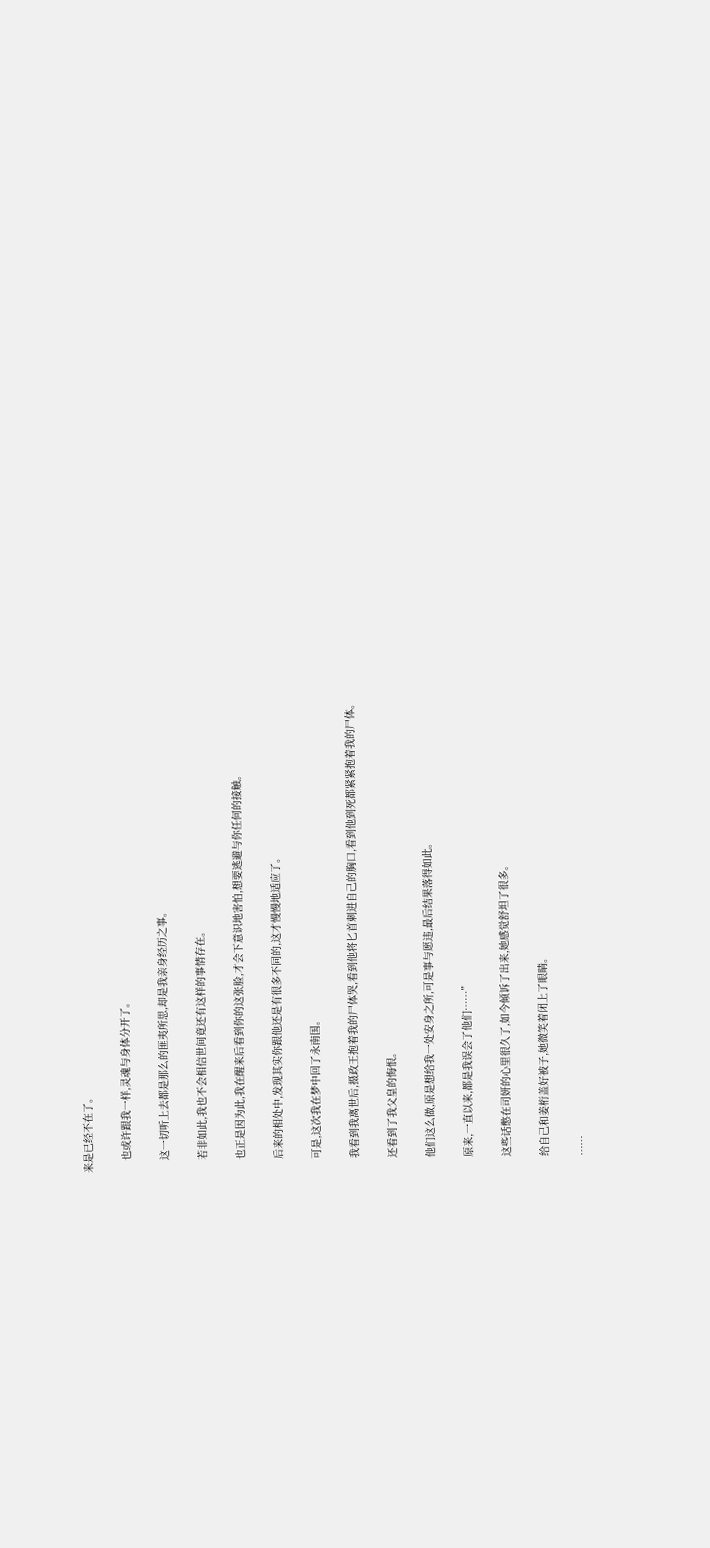来是已经不在了。

    也或许跟我一样,灵魂与身体分开了。

    这一切听上去都是那么的匪夷所思,却是我亲身经历之事。

    若非如此,我也不会相信世间竟还有这样的事情存在。

    也正是因为此,我在醒来后看到你的这张脸,才会下意识地害怕,想要逃避与你任何的接触。

    后来的相处中,发现其实你跟他还是有很多不同的,这才慢慢地适应了。

    可是,这次我在梦中回了永南国。

    我看到我离世后,摄政王抱着我的尸体哭,看到他将匕首刺进自己的胸口,看到他到死都紧紧抱着我的尸体。

    还看到了我父皇的悔恨。

    他们这么做,原是想给我一处安身之所,可是事与愿违,最后结果落得如此。

    原来,一直以来,都是我误会了他们……”

    这些话憋在司妍的心里很久了,如今倾诉了出来,她感觉舒坦了很多。

    给自己和姜桁盖好被子,她微笑着闭上了眼睛。

    ……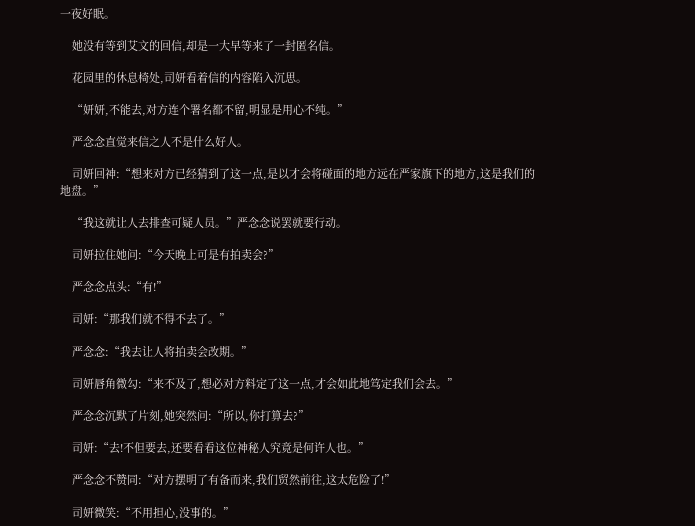一夜好眠。

    她没有等到艾文的回信,却是一大早等来了一封匿名信。

    花园里的休息椅处,司妍看着信的内容陷入沉思。

    “妍妍,不能去,对方连个署名都不留,明显是用心不纯。”

    严念念直觉来信之人不是什么好人。

    司妍回神:“想来对方已经猜到了这一点,是以才会将碰面的地方远在严家旗下的地方,这是我们的地盘。”

    “我这就让人去排查可疑人员。”严念念说罢就要行动。

    司妍拉住她问:“今天晚上可是有拍卖会?”

    严念念点头:“有!”

    司妍:“那我们就不得不去了。”

    严念念:“我去让人将拍卖会改期。”

    司妍唇角微勾:“来不及了,想必对方料定了这一点,才会如此地笃定我们会去。”

    严念念沉默了片刻,她突然问:“所以,你打算去?”

    司妍:“去!不但要去,还要看看这位神秘人究竟是何许人也。”

    严念念不赞同:“对方摆明了有备而来,我们贸然前往,这太危险了!”

    司妍微笑:“不用担心,没事的。”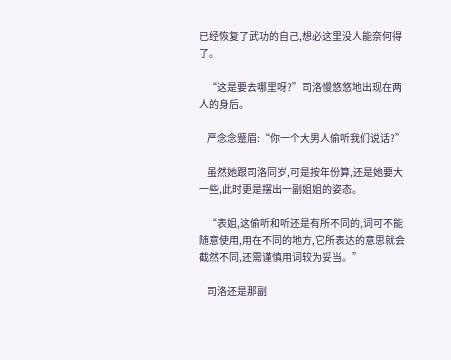已经恢复了武功的自己,想必这里没人能奈何得了。

    “这是要去哪里呀?”司洛慢悠悠地出现在两人的身后。

    严念念蹙眉:“你一个大男人偷听我们说话?”

    虽然她跟司洛同岁,可是按年份算,还是她要大一些,此时更是摆出一副姐姐的姿态。

    “表姐,这偷听和听还是有所不同的,词可不能随意使用,用在不同的地方,它所表达的意思就会截然不同,还需谨慎用词较为妥当。”

    司洛还是那副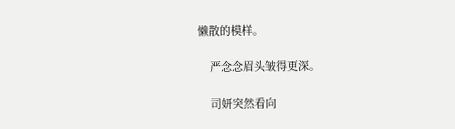懒散的模样。

    严念念眉头皱得更深。

    司妍突然看向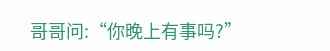哥哥问:“你晚上有事吗?”